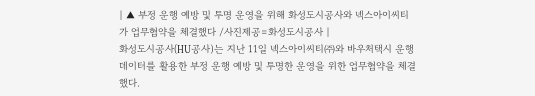| ▲ 부정 운행 예방 및 투명 운영을 위해 화성도시공사와 넥스아이씨티가 업무협약을 체결했다 /사진제공=화성도시공사 |
화성도시공사(HU공사)는 지난 11일 넥스아이씨티㈜와 바우처택시 운행데이터를 활용한 부정 운행 예방 및 투명한 운영을 위한 업무협약을 체결했다.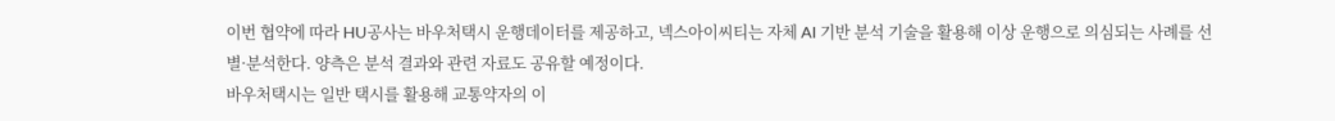이번 협약에 따라 HU공사는 바우처택시 운행데이터를 제공하고, 넥스아이씨티는 자체 AI 기반 분석 기술을 활용해 이상 운행으로 의심되는 사례를 선별·분석한다. 양측은 분석 결과와 관련 자료도 공유할 예정이다.
바우처택시는 일반 택시를 활용해 교통약자의 이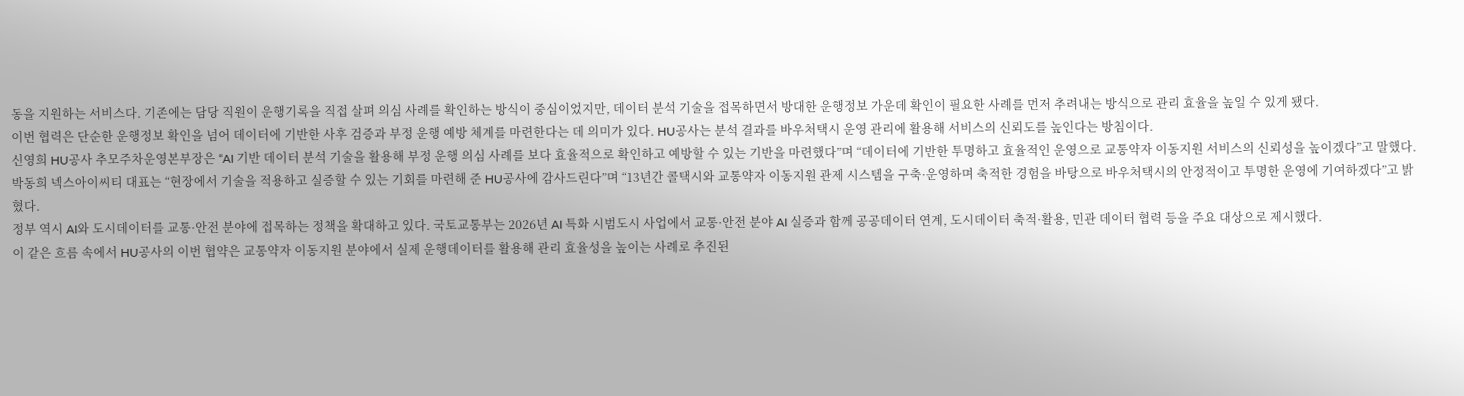동을 지원하는 서비스다. 기존에는 담당 직원이 운행기록을 직접 살펴 의심 사례를 확인하는 방식이 중심이었지만, 데이터 분석 기술을 접목하면서 방대한 운행정보 가운데 확인이 필요한 사례를 먼저 추려내는 방식으로 관리 효율을 높일 수 있게 됐다.
이번 협력은 단순한 운행정보 확인을 넘어 데이터에 기반한 사후 검증과 부정 운행 예방 체계를 마련한다는 데 의미가 있다. HU공사는 분석 결과를 바우처택시 운영 관리에 활용해 서비스의 신뢰도를 높인다는 방침이다.
신영희 HU공사 추모주차운영본부장은 “AI 기반 데이터 분석 기술을 활용해 부정 운행 의심 사례를 보다 효율적으로 확인하고 예방할 수 있는 기반을 마련했다”며 “데이터에 기반한 투명하고 효율적인 운영으로 교통약자 이동지원 서비스의 신뢰성을 높이겠다”고 말했다.
박동희 넥스아이씨티 대표는 “현장에서 기술을 적용하고 실증할 수 있는 기회를 마련해 준 HU공사에 감사드린다”며 “13년간 콜택시와 교통약자 이동지원 관제 시스템을 구축·운영하며 축적한 경험을 바탕으로 바우처택시의 안정적이고 투명한 운영에 기여하겠다”고 밝혔다.
정부 역시 AI와 도시데이터를 교통·안전 분야에 접목하는 정책을 확대하고 있다. 국토교통부는 2026년 AI 특화 시범도시 사업에서 교통·안전 분야 AI 실증과 함께 공공데이터 연계, 도시데이터 축적·활용, 민관 데이터 협력 등을 주요 대상으로 제시했다.
이 같은 흐름 속에서 HU공사의 이번 협약은 교통약자 이동지원 분야에서 실제 운행데이터를 활용해 관리 효율성을 높이는 사례로 추진된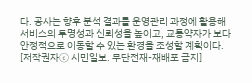다. 공사는 향후 분석 결과를 운영관리 과정에 활용해 서비스의 투명성과 신뢰성을 높이고, 교통약자가 보다 안정적으로 이동할 수 있는 환경을 조성할 계획이다.
[저작권자ⓒ 시민일보. 무단전재-재배포 금지]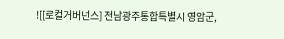![[로컬거버넌스] 전남광주통합특별시 영암군,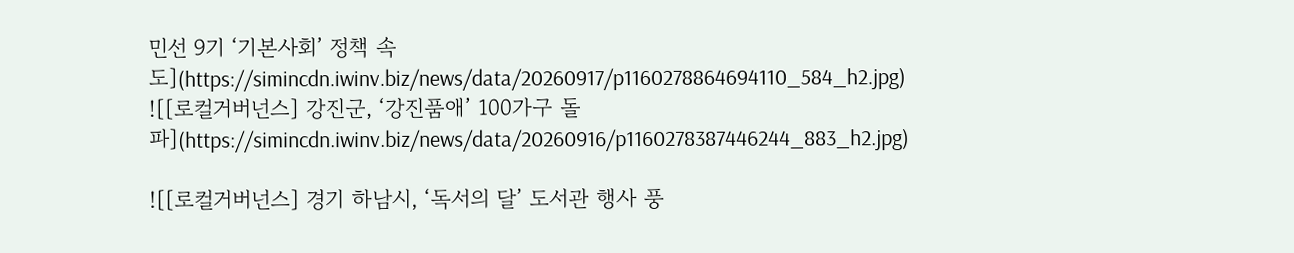민선 9기 ‘기본사회’ 정책 속도](https://simincdn.iwinv.biz/news/data/20260917/p1160278864694110_584_h2.jpg)
![[로컬거버넌스] 강진군, ‘강진품애’ 100가구 돌파](https://simincdn.iwinv.biz/news/data/20260916/p1160278387446244_883_h2.jpg)

![[로컬거버넌스] 경기 하남시, ‘독서의 달’ 도서관 행사 풍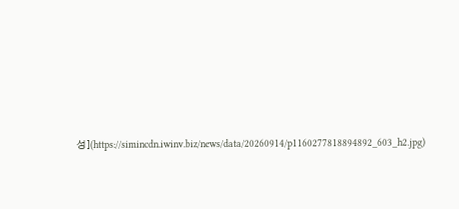성](https://simincdn.iwinv.biz/news/data/20260914/p1160277818894892_603_h2.jpg)